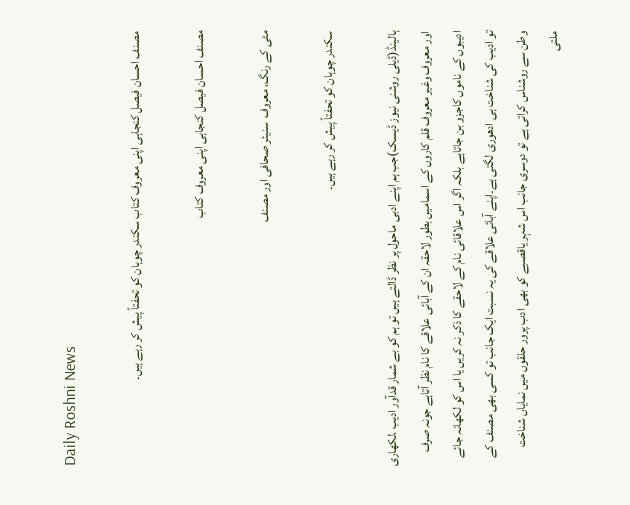Daily Roshni News

مصنف احسان فیصل کنجاہی اپنی معروف کتاب سکندر چوہان کو تحفتاً پیش کر رہے ہیں۔

مصنف احسان فیصل کنجاہی اپنی معروف کتاب

مٹی کے رنگ، معروف  سنیئر صحافی اور مصنف

سکندر چوہان کو تحفتاً پیش کر رہے ہیں۔

ہالینڈ(ڈیلی روشنی نیوز ڈیسک)جب ہم اپنے ادبی ماحول پر نظر ڈالتے ہیں تو ہم کو بے شمار قدآور ادیب ،لکھاری اور معروف وغیر معروف قلم کاروں کے اسمامیں بطور لاحقہ ان کے آبائی علاقے کا نام نظر آتاہے جونہ صرف ادیبوں کے ناموں کاجزو بن جاتاہے بلکہ اگر اس علاقائی نام کے لاحقے کا ذکر نہ کریں یا اس کو لکھانہ جائے تو ادیب کی شناخت ہی ادھوری لگتی ہے۔اپنے آبائی علاقے کی یہ نسبت ایک جانب تو کسی بھی مصنف کے وطن سے روشناس کراتی ہے تو دوسری جانب اس شہر یاقصبے کو بھی ادب پرور حلقوں میں نمایاں شناخت ملتی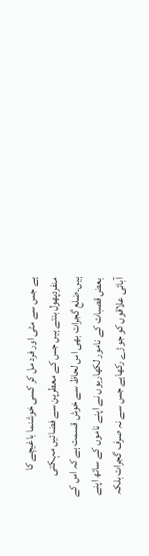ہے جس سے مٹی اور فرد مل کر کسی خوشنما باغیچے کا منفردپھول بنتے ہیں جس کے معطرپن سے فضائیں مہکتی ہیں۔ضلع گجرات بھی اس لحاظ سے خوش قسمت ہے کہ اس کے بعض قصبات کے نامور لکھاریوں نے اپنے ناموں کے ساتھ اپنے آبائی علاقوں کو جوڑے رکھاہے جس سے نہ صرف گجرات بلکہ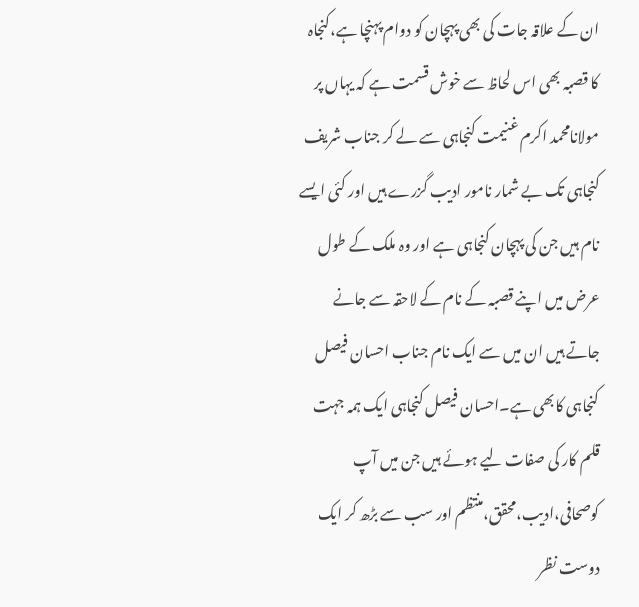ان کے علاقہ جات کی بھی پہچان کو دوام پہنچا ہے،کنجاہ کا قصبہ بھی اس لحاظ سے خوش قسمت ہے کہ یہاں پر مولانامحمد اکرم غنیمت کنجاہی سے لے کر جناب شریف کنجاہی تک بے شمار نامور ادیب گزرے ہیں اور کئی ایسے نام ہیں جن کی پہچان کنجاہی ہے اور وہ ملک کے طول عرض میں اپنے قصبہ کے نام کے لاحقہ سے جانے جاتے ہیں ان میں سے ایک نام جناب احسان فیصل کنجاہی کابھی ہے۔احسان فیصل کنجاہی ایک ہمہ جہت قلم کار کی صفات لیے ہوئے ہیں جن میں آپ کوصحافی،ادیب،محقق،منتظم اور سب سے بڑھ کر ایک دوست نظر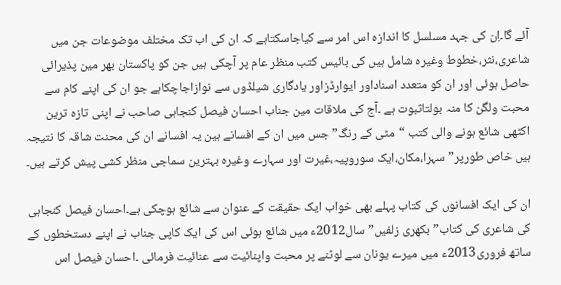آئے گا۔اِن کی جہد مسلسل کا اندازہ اس امر سے کیاجاسکتاہے کہ ان کی اب تک مختلف موضوعات جن میں شاعری،نثر،خطوط وغیرہ شامل ہیں کی بائیس کتب منظر عام پر آچکی ہیں جن کو پاکستان بھر مین پذیرائی حاصل ہوئی اور ان کو متعدد اسناداور ایوارڈزاور یادگاری شیلڈوں سے نوازاجاچکاہے جو ان کی اپنے کام سے محبت ولگن کا منہ بولتاثبوت ہے ۔آج کی ملاقات مین جناب احسان فیصل کنجاہی صاحب نے اپنی تازہ ترین اکٹھی شائع ہونے والی کتب “مٹی کے رنگ”جس میں ان کے افسانے ہین یہ افسانے ان کی محنت شاقہ کا نتیجہ ہیں خاص طورپر”سہرا،مکان،ایک سوروپیہ،غیرت اور سہارے وغیرہ بہترین سماجی منظر کشی پیش کرتے ہیں۔

ان کی ایک افسانوں کی کتاب پہلے بھی خواب ایک حقیقت کے عنوان سے شائع ہوچکی ہے۔احسان فیصل کنجاہی کی شاعری کی کتاب”بکھری زلفیں”سال2012ء میں شائع ہوئی اس کی ایک کاپی جناب نے اپنے دستخطوں کے ساتھ فروری2013ء میں میرے یونان سے لوٹنے پر محبت واپنائیت سے عنائیت فرمائی ۔احسان فیصل اس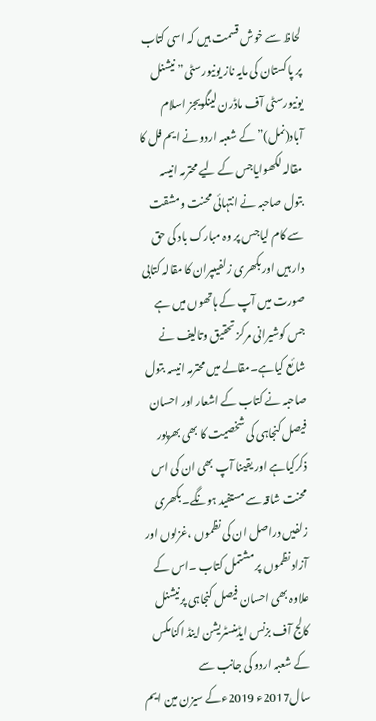لحاظ سے خوش قسمت ہیں کہ اسی کتاب پر پاکستان کی مایہ ناز یونیورسٹی”نیشنل یونیورسٹی آف ماڈرن لینگویجز اسلام آباد(نمل)”کے شعبہ اردو نے ایم فل کا مقالہ لکھوایاجس کے لیے محترمہ انیسہ بتول صاحبہ نے انتہائی محنت ومشقت سے کام لیاجس پر وہ مبارک باد کی حق دار ہیں اور بکھری زلفیںپران کا مقالہ کتابی صورت میں آپ کے ہاتھوں میں ہے جس کوشیرانی مرکز تحقیق وتالیف نے شائع کیاہے۔مقالے میں محترمہ انیسہ بتول صاحبہ نے کتاب کے اشعار اور احسان فیصل کنجاہی کی شخصیت کا بھی بھرپور ذکرکیاہے اور یقینا آپ بھی ان کی اس محنت شاقہ سے مستفید ہونگے۔بکھری زلفیں دراصل ان کی نظموں ،غزلوں اور آزاد نظموں پر مشتمل کتاب ۔اس کے علاوہ بھی احسان فیصل کنجاہی پرنیشنل کالج آف بزنس ایڈمنسٹریشن اینڈ اکنامکس کے شعبہ اردو کی جانب سے سال2017ء 2019ءکے سیزن مین ایم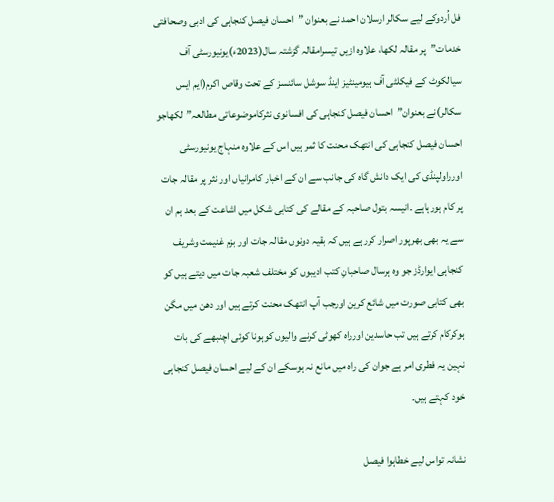فل اُردوکے لیے سکالر ارسلان احمد نے بعنوان ”احسان فیصل کنجاہی کی ادبی وصحافتی خدمات”پر مقالہ لکھا، علاوہ ازیں تیسرامقالہ گزشتہ سال(2023ء)یونیورسٹی آف سیالکوٹ کے فیکلٹی آف ہیومینٹیز اینڈ سوشل سائنسز کے تحت وقاص اکرم(ایم ایس سکالر)نے بعنوان”احسان فیصل کنجاہی کی افسانوی نثرکاموضوعاتی مطالعہ”لکھاجو احسان فیصل کنجاہی کی انتھک محنت کا ثمر ہیں اس کے علاوہ منہاج یونیورسٹی اورراولپنڈی کی ایک دانش گاہ کی جانب سے ان کے اخبار کامرانیاں اور نثر پر مقالہ جات پر کام ہورہاہے ۔انیسہ بتول صاحبہ کے مقالے کی کتابی شکل میں اشاعت کے بعد ہم ان سے یہ بھی بھرپور اصرار کررہے ہیں کہ بقیہ دونوں مقالہ جات اور بزم غنیمت وشریف کنجاہی ایوارڈز جو وہ ہرسال صاحبانِ کتب ادیبوں کو مختلف شعبہ جات میں دیتے ہیں کو بھی کتابی صورت میں شائع کرین اورجب آپ انتھک محنت کرتے ہیں اور دھن میں مگن ہوکرکام کرتے ہیں تب حاسدین اورراہ کھوٹی کرنے والیوں کوہونا کوئی اچنبھے کی بات نہین یہ فطری امر ہے جوان کی راہ میں مانع نہ ہوسکے ان کے لیے احسان فیصل کنجاہی خود کہتے ہیں۔

نشانہ تواس لیے خطاہوا فیصل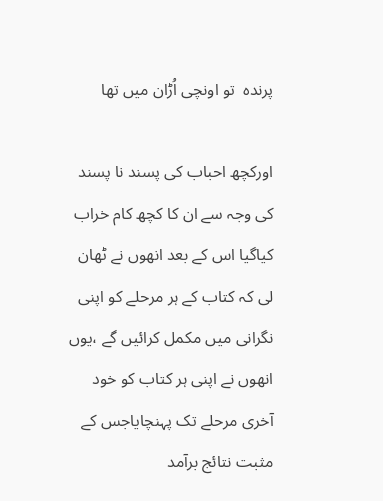پرندہ  تو اونچی اُڑان میں تھا

اورکچھ احباب کی پسند نا پسند کی وجہ سے ان کا کچھ کام خراب کیاگیا اس کے بعد انھوں نے ٹھان لی کہ کتاب کے ہر مرحلے کو اپنی نگرانی میں مکمل کرائیں گے ،یوں انھوں نے اپنی ہر کتاب کو خود آخری مرحلے تک پہنچایاجس کے مثبت نتائج برآمد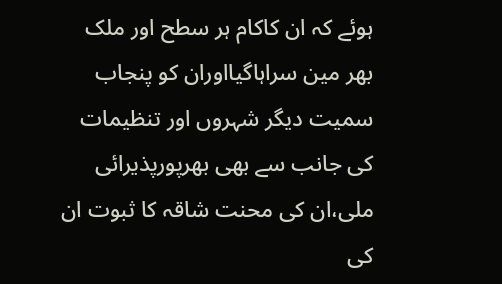ہوئے کہ ان کاکام ہر سطح اور ملک بھر مین سراہاگیااوران کو پنجاب سمیت دیگر شہروں اور تنظیمات کی جانب سے بھی بھرپورپذیرائی ملی،ان کی محنت شاقہ کا ثبوت ان کی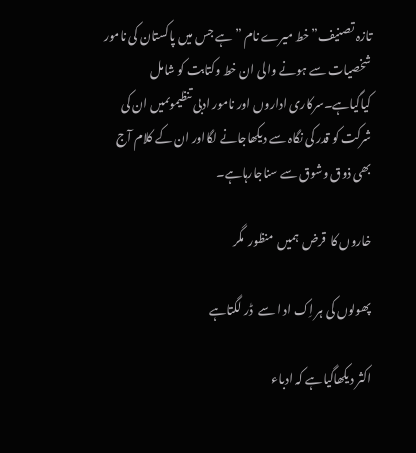تازہ تصنیف” خط میرے نام ”ہے جس میں پاکستان کی نامور شخصیات سے ہونے والی ان خط وکتابت کو شامل کیاگیاہے۔سرکاری اداروں اور نامور ادبی تنظیموںمیں ان کی شرکت کو قدر کی نگاہ سے دیکھاجانے لگااور ان کے کلام آج بھی ذوق وشوق سے سناجارہاہے۔

خاروں کا  قرض  ہمیں  منظور  مگر

پھولوں کی ہر اِک اد ا سے  ڈر لگتاہے

اکثر دیکھاگیاہے کہ ادباء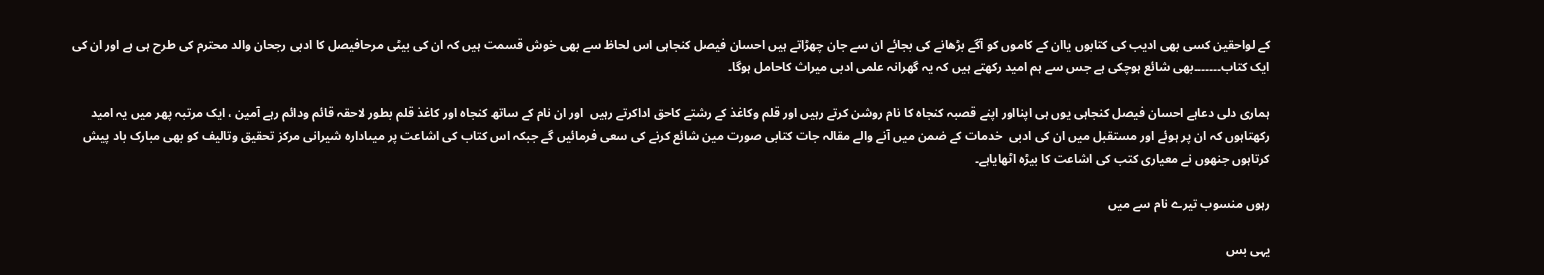کے لواحقین کسی بھی ادیب کی کتابوں یاان کے کاموں کو آگے بڑھانے کی بجائے ان سے جان چھڑاتے ہیں احسان فیصل کنجاہی اس لحاظ سے بھی خوش قسمت ہیں کہ ان کی بیٹی مرحافیصل کا ادبی رجحان والد محترم کی طرح ہی ہے اور ان کی ایک کتاب۔۔۔۔۔۔۔بھی شائع ہوچکی ہے جس سے ہم امید رکھتے ہیں کہ یہ گھرانہ علمی ادبی میراث کاحامل ہوگا۔

ہماری دلی دعاہے احسان فیصل کنجاہی یوں ہی اپنااور اپنے قصبہ کنجاہ کا نام روشن کرتے رہیں اور قلم وکاغذ کے رشتے کاحق اداکرتے رہیں  اور ان نام کے ساتھ کنجاہ اور کاغذ قلم بطور لاحقہ قائم ودائم رہے آمین ، ایک مرتبہ پھر میں یہ امید رکھتاہوں کہ ان پر ہوئے اور مستقبل میں ان کی ادبی  خدمات کے ضمن میں آنے والے مقالہ جات کتابی صورت مین شائع کرنے کی سعی فرمائیں گے جبکہ اس کتاب کی اشاعت پر میںادارہ شیرانی مرکز تحقیق وتالیف کو بھی مبارک باد پیش کرتاہوں جنھوں نے معیاری کتب کی اشاعت کا بیڑہ اٹھایاہے۔

رہوں منسوب تیرے نام سے میں

یہی بس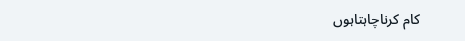کام کرناچاہتاہوں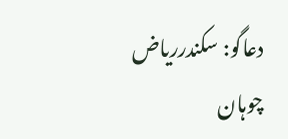دعاگو: سکندرریاض چوہان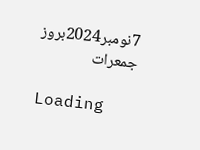7نومبر2024بروز جمعرات

Loading